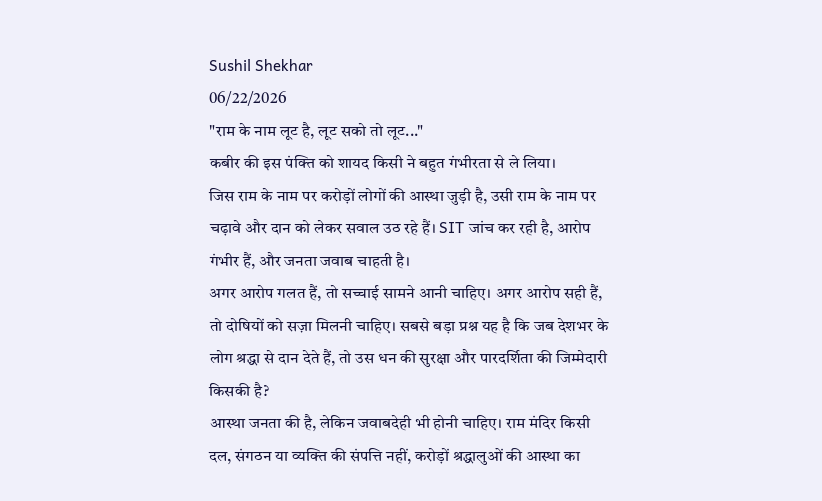Sushil Shekhar
06/22/2026
"राम के नाम लूट है, लूट सको तो लूट..."
कबीर की इस पंक्ति को शायद किसी ने बहुत गंभीरता से ले लिया।
जिस राम के नाम पर करोड़ों लोगों की आस्था जुड़ी है, उसी राम के नाम पर चढ़ावे और दान को लेकर सवाल उठ रहे हैं। SIT जांच कर रही है, आरोप गंभीर हैं, और जनता जवाब चाहती है।
अगर आरोप गलत हैं, तो सच्चाई सामने आनी चाहिए। अगर आरोप सही हैं, तो दोषियों को सज़ा मिलनी चाहिए। सबसे बड़ा प्रश्न यह है कि जब देशभर के लोग श्रद्धा से दान देते हैं, तो उस धन की सुरक्षा और पारदर्शिता की जिम्मेदारी किसकी है?
आस्था जनता की है, लेकिन जवाबदेही भी होनी चाहिए। राम मंदिर किसी दल, संगठन या व्यक्ति की संपत्ति नहीं, करोड़ों श्रद्धालुओं की आस्था का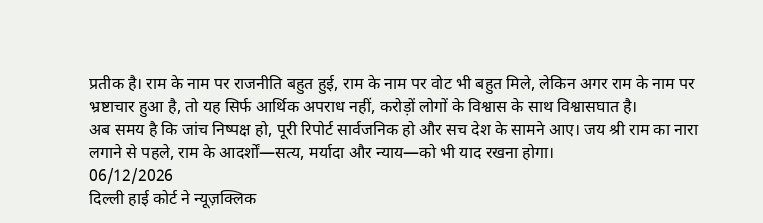प्रतीक है। राम के नाम पर राजनीति बहुत हुई, राम के नाम पर वोट भी बहुत मिले, लेकिन अगर राम के नाम पर भ्रष्टाचार हुआ है, तो यह सिर्फ आर्थिक अपराध नहीं, करोड़ों लोगों के विश्वास के साथ विश्वासघात है।
अब समय है कि जांच निष्पक्ष हो, पूरी रिपोर्ट सार्वजनिक हो और सच देश के सामने आए। जय श्री राम का नारा लगाने से पहले, राम के आदर्शों—सत्य, मर्यादा और न्याय—को भी याद रखना होगा।
06/12/2026
दिल्ली हाई कोर्ट ने न्यूज़क्लिक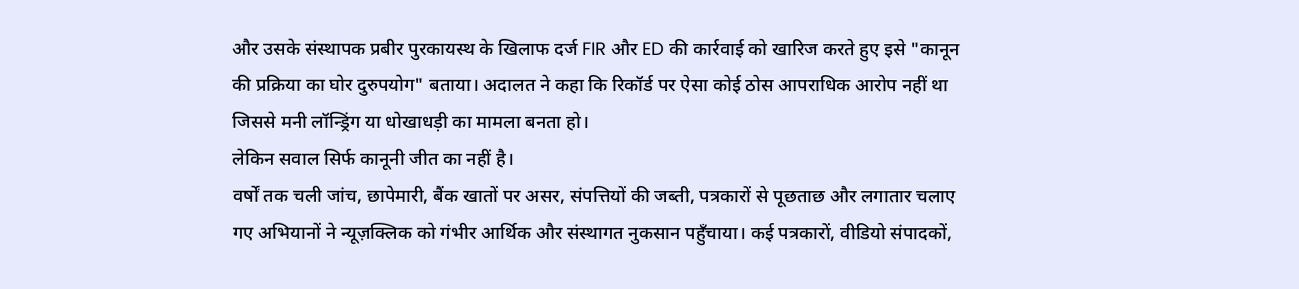और उसके संस्थापक प्रबीर पुरकायस्थ के खिलाफ दर्ज FIR और ED की कार्रवाई को खारिज करते हुए इसे "कानून की प्रक्रिया का घोर दुरुपयोग" बताया। अदालत ने कहा कि रिकॉर्ड पर ऐसा कोई ठोस आपराधिक आरोप नहीं था जिससे मनी लॉन्ड्रिंग या धोखाधड़ी का मामला बनता हो।
लेकिन सवाल सिर्फ कानूनी जीत का नहीं है।
वर्षों तक चली जांच, छापेमारी, बैंक खातों पर असर, संपत्तियों की जब्ती, पत्रकारों से पूछताछ और लगातार चलाए गए अभियानों ने न्यूज़क्लिक को गंभीर आर्थिक और संस्थागत नुकसान पहुँचाया। कई पत्रकारों, वीडियो संपादकों,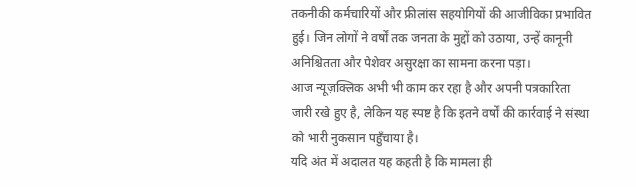तकनीकी कर्मचारियों और फ्रीलांस सहयोगियों की आजीविका प्रभावित हुई। जिन लोगों ने वर्षों तक जनता के मुद्दों को उठाया, उन्हें कानूनी अनिश्चितता और पेशेवर असुरक्षा का सामना करना पड़ा।
आज न्यूज़क्लिक अभी भी काम कर रहा है और अपनी पत्रकारिता जारी रखे हुए है, लेकिन यह स्पष्ट है कि इतने वर्षों की कार्रवाई ने संस्था को भारी नुकसान पहुँचाया है।
यदि अंत में अदालत यह कहती है कि मामला ही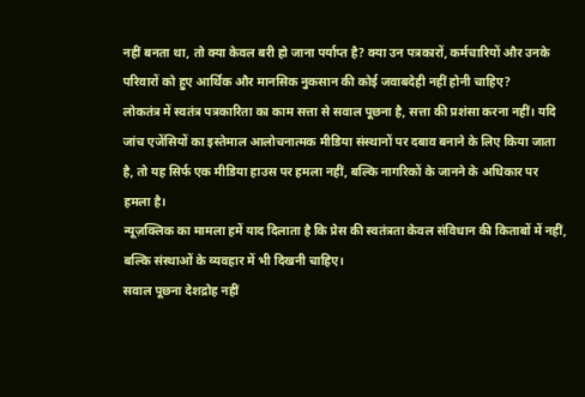नहीं बनता था, तो क्या केवल बरी हो जाना पर्याप्त है? क्या उन पत्रकारों, कर्मचारियों और उनके परिवारों को हुए आर्थिक और मानसिक नुकसान की कोई जवाबदेही नहीं होनी चाहिए?
लोकतंत्र में स्वतंत्र पत्रकारिता का काम सत्ता से सवाल पूछना है, सत्ता की प्रशंसा करना नहीं। यदि जांच एजेंसियों का इस्तेमाल आलोचनात्मक मीडिया संस्थानों पर दबाव बनाने के लिए किया जाता है, तो यह सिर्फ एक मीडिया हाउस पर हमला नहीं, बल्कि नागरिकों के जानने के अधिकार पर हमला है।
न्यूज़क्लिक का मामला हमें याद दिलाता है कि प्रेस की स्वतंत्रता केवल संविधान की किताबों में नहीं, बल्कि संस्थाओं के व्यवहार में भी दिखनी चाहिए।
सवाल पूछना देशद्रोह नहीं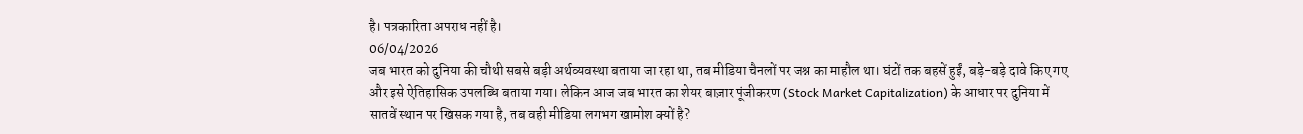है। पत्रकारिता अपराध नहीं है।
06/04/2026
जब भारत को दुनिया की चौथी सबसे बड़ी अर्थव्यवस्था बताया जा रहा था, तब मीडिया चैनलों पर जश्न का माहौल था। घंटों तक बहसें हुईं, बड़े-बड़े दावे किए गए और इसे ऐतिहासिक उपलब्धि बताया गया। लेकिन आज जब भारत का शेयर बाज़ार पूंजीकरण (Stock Market Capitalization) के आधार पर दुनिया में सातवें स्थान पर खिसक गया है, तब वही मीडिया लगभग खामोश क्यों है?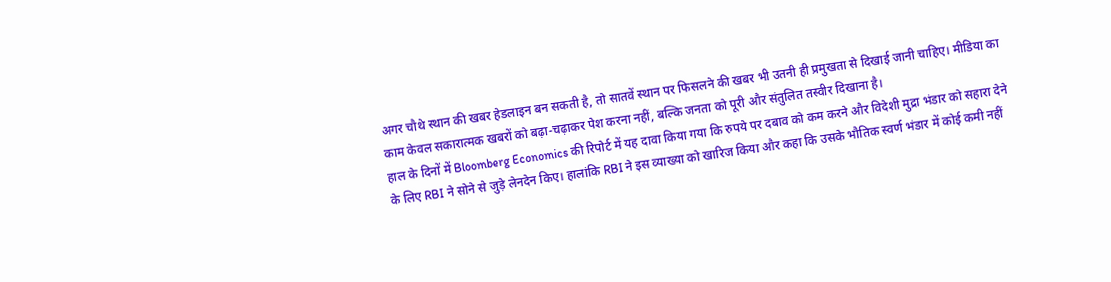अगर चौथे स्थान की खबर हेडलाइन बन सकती है, तो सातवें स्थान पर फिसलने की खबर भी उतनी ही प्रमुखता से दिखाई जानी चाहिए। मीडिया का काम केवल सकारात्मक खबरों को बढ़ा-चढ़ाकर पेश करना नहीं, बल्कि जनता को पूरी और संतुलित तस्वीर दिखाना है।
हाल के दिनों में Bloomberg Economics की रिपोर्ट में यह दावा किया गया कि रुपये पर दबाव को कम करने और विदेशी मुद्रा भंडार को सहारा देने के लिए RBI ने सोने से जुड़े लेनदेन किए। हालांकि RBI ने इस व्याख्या को खारिज किया और कहा कि उसके भौतिक स्वर्ण भंडार में कोई कमी नहीं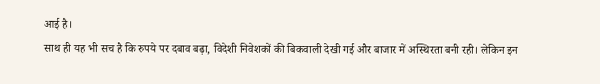आई है।
साथ ही यह भी सच है कि रुपये पर दबाव बढ़ा, विदेशी निवेशकों की बिकवाली देखी गई और बाजार में अस्थिरता बनी रही। लेकिन इन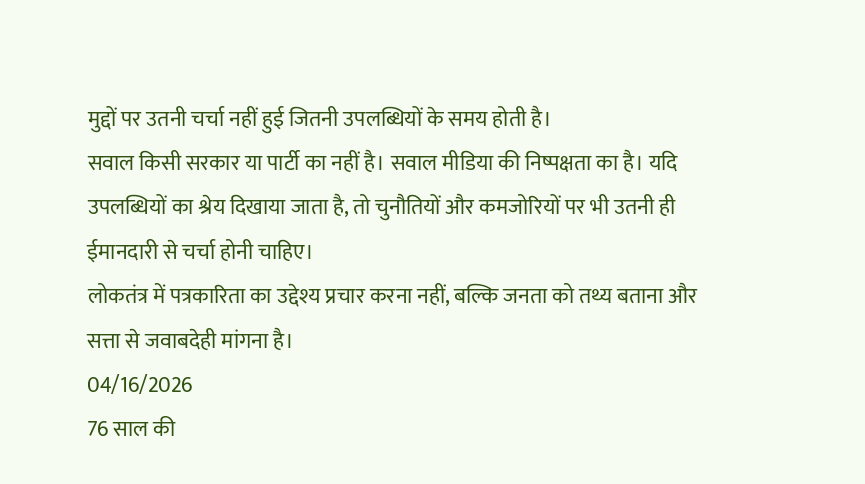मुद्दों पर उतनी चर्चा नहीं हुई जितनी उपलब्धियों के समय होती है।
सवाल किसी सरकार या पार्टी का नहीं है। सवाल मीडिया की निष्पक्षता का है। यदि उपलब्धियों का श्रेय दिखाया जाता है, तो चुनौतियों और कमजोरियों पर भी उतनी ही ईमानदारी से चर्चा होनी चाहिए।
लोकतंत्र में पत्रकारिता का उद्देश्य प्रचार करना नहीं, बल्कि जनता को तथ्य बताना और सत्ता से जवाबदेही मांगना है।
04/16/2026
76 साल की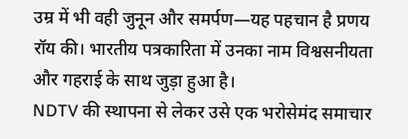उम्र में भी वही जुनून और समर्पण—यह पहचान है प्रणय रॉय की। भारतीय पत्रकारिता में उनका नाम विश्वसनीयता और गहराई के साथ जुड़ा हुआ है।
NDTV की स्थापना से लेकर उसे एक भरोसेमंद समाचार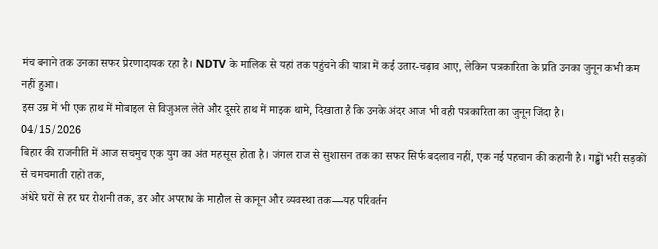मंच बनाने तक उनका सफर प्रेरणादायक रहा है। NDTV के मालिक से यहां तक पहुंचने की यात्रा में कई उतार-चढ़ाव आए, लेकिन पत्रकारिता के प्रति उनका जुनून कभी कम नहीं हुआ।
इस उम्र में भी एक हाथ में मोबाइल से विजुअल लेते और दूसरे हाथ में माइक थामे, दिखाता है कि उनके अंदर आज भी वही पत्रकारिता का जुनून जिंदा है।
04/15/2026
बिहार की राजनीति में आज सचमुच एक युग का अंत महसूस होता है। जंगल राज से सुशासन तक का सफर सिर्फ बदलाव नहीं, एक नई पहचान की कहानी है। गड्ढों भरी सड़कों से चमचमाती राहों तक,
अंधेरे घरों से हर घर रोशनी तक, डर और अपराध के माहौल से कानून और व्यवस्था तक—यह परिवर्तन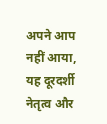अपने आप नहीं आया, यह दूरदर्शी नेतृत्व और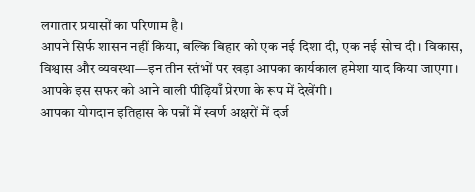लगातार प्रयासों का परिणाम है।
आपने सिर्फ शासन नहीं किया, बल्कि बिहार को एक नई दिशा दी, एक नई सोच दी। विकास, विश्वास और व्यवस्था—इन तीन स्तंभों पर खड़ा आपका कार्यकाल हमेशा याद किया जाएगा।
आपके इस सफर को आने वाली पीढ़ियाँ प्रेरणा के रूप में देखेंगी।
आपका योगदान इतिहास के पन्नों में स्वर्ण अक्षरों में दर्ज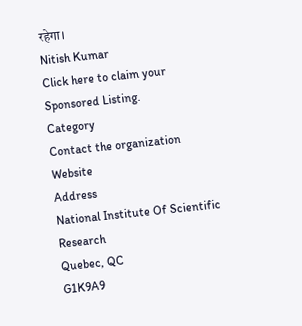रहेगा।
Nitish Kumar
Click here to claim your Sponsored Listing.
Category
Contact the organization
Website
Address
National Institute Of Scientific Research
Quebec, QC
G1K9A9